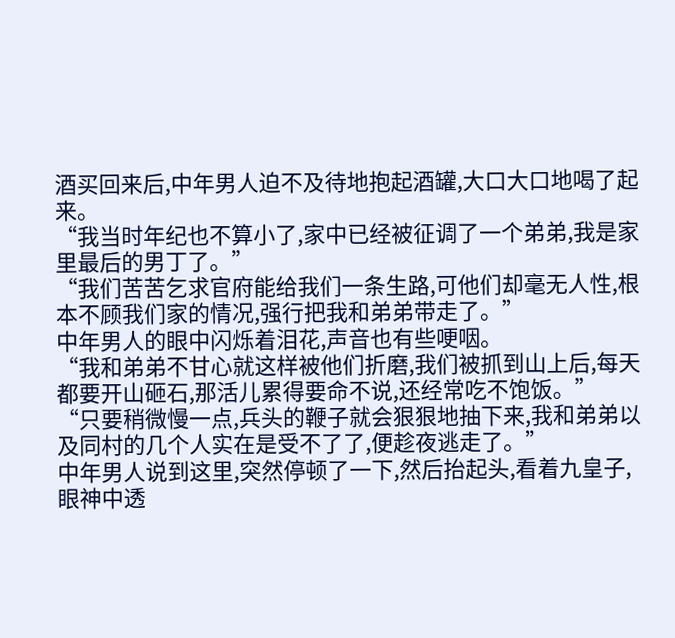酒买回来后,中年男人迫不及待地抱起酒罐,大口大口地喝了起来。
“我当时年纪也不算小了,家中已经被征调了一个弟弟,我是家里最后的男丁了。”
“我们苦苦乞求官府能给我们一条生路,可他们却毫无人性,根本不顾我们家的情况,强行把我和弟弟带走了。”
中年男人的眼中闪烁着泪花,声音也有些哽咽。
“我和弟弟不甘心就这样被他们折磨,我们被抓到山上后,每天都要开山砸石,那活儿累得要命不说,还经常吃不饱饭。”
“只要稍微慢一点,兵头的鞭子就会狠狠地抽下来,我和弟弟以及同村的几个人实在是受不了了,便趁夜逃走了。”
中年男人说到这里,突然停顿了一下,然后抬起头,看着九皇子,眼神中透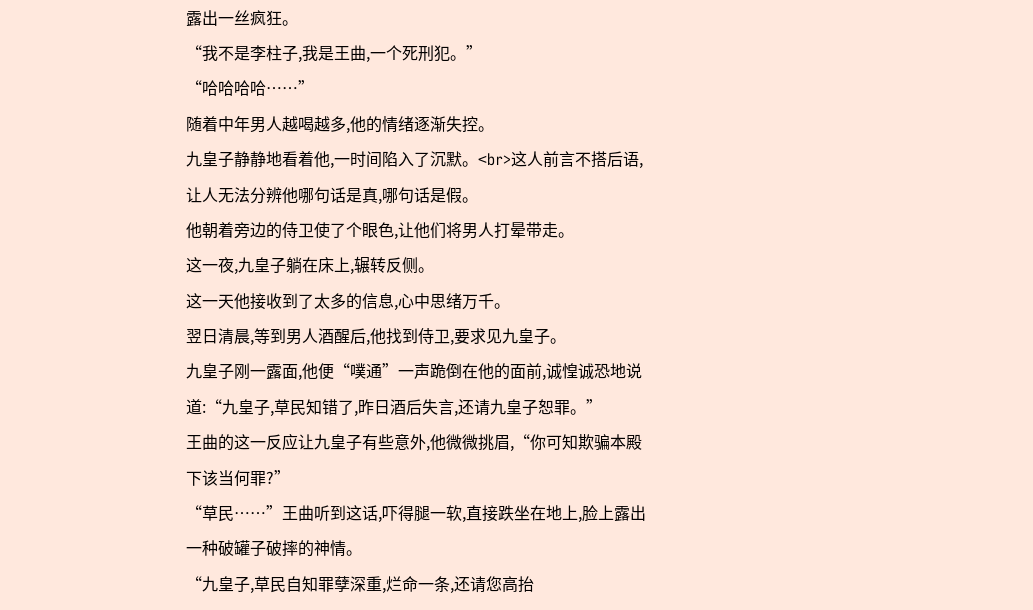露出一丝疯狂。
“我不是李柱子,我是王曲,一个死刑犯。”
“哈哈哈哈……”
随着中年男人越喝越多,他的情绪逐渐失控。
九皇子静静地看着他,一时间陷入了沉默。<br>这人前言不搭后语,让人无法分辨他哪句话是真,哪句话是假。
他朝着旁边的侍卫使了个眼色,让他们将男人打晕带走。
这一夜,九皇子躺在床上,辗转反侧。
这一天他接收到了太多的信息,心中思绪万千。
翌日清晨,等到男人酒醒后,他找到侍卫,要求见九皇子。
九皇子刚一露面,他便“噗通”一声跪倒在他的面前,诚惶诚恐地说道:“九皇子,草民知错了,昨日酒后失言,还请九皇子恕罪。”
王曲的这一反应让九皇子有些意外,他微微挑眉,“你可知欺骗本殿下该当何罪?”
“草民……”王曲听到这话,吓得腿一软,直接跌坐在地上,脸上露出一种破罐子破摔的神情。
“九皇子,草民自知罪孽深重,烂命一条,还请您高抬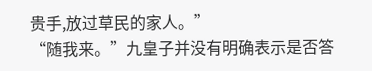贵手,放过草民的家人。”
“随我来。”九皇子并没有明确表示是否答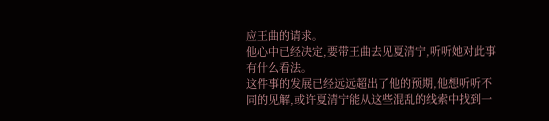应王曲的请求。
他心中已经决定,要带王曲去见夏清宁,听听她对此事有什么看法。
这件事的发展已经远远超出了他的预期,他想听听不同的见解,或许夏清宁能从这些混乱的线索中找到一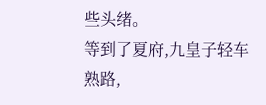些头绪。
等到了夏府,九皇子轻车熟路,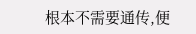根本不需要通传,便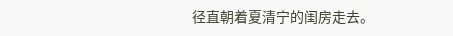径直朝着夏清宁的闺房走去。